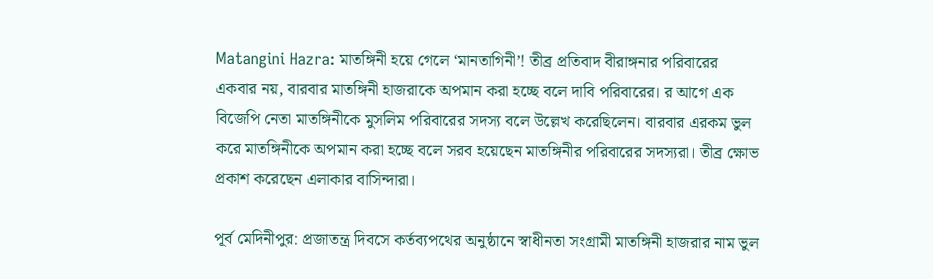Matangini Hazra: মাতঙ্গিনী হয়ে গেলে ‘মানতাগিনী’! তীব্র প্রতিবাদ বীরাঙ্গনার পরিবারের
একবার নয়, বারবার মাতঙ্গিনী হাজরাকে অপমান করা হচ্ছে বলে দাবি পরিবারের। র আগে এক বিজেপি নেতা মাতঙ্গিনীকে মুসলিম পরিবারের সদস্য বলে উল্লেখ করেছিলেন। বারবার এরকম ভুল করে মাতঙ্গিনীকে অপমান করা হচ্ছে বলে সরব হয়েছেন মাতঙ্গিনীর পরিবারের সদস্যরা। তীব্র ক্ষোভ প্রকাশ করেছেন এলাকার বাসিন্দারা।

পূর্ব মেদিনীপুর: প্রজাতন্ত্র দিবসে কর্তব্যপথের অনুষ্ঠানে স্বাধীনতা সংগ্রামী মাতঙ্গিনী হাজরার নাম ভুল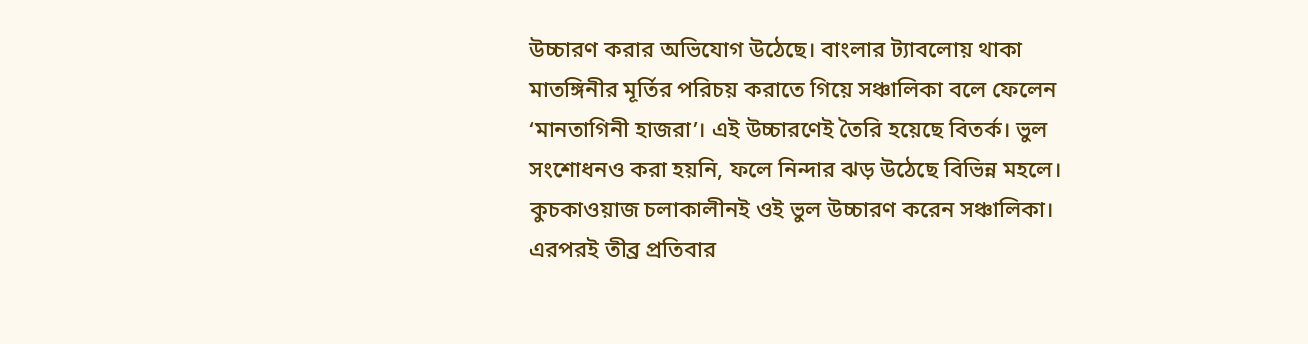উচ্চারণ করার অভিযোগ উঠেছে। বাংলার ট্যাবলোয় থাকা মাতঙ্গিনীর মূর্তির পরিচয় করাতে গিয়ে সঞ্চালিকা বলে ফেলেন ‘মানতাগিনী হাজরা’। এই উচ্চারণেই তৈরি হয়েছে বিতর্ক। ভুল সংশোধনও করা হয়নি, ফলে নিন্দার ঝড় উঠেছে বিভিন্ন মহলে। কুচকাওয়াজ চলাকালীনই ওই ভুল উচ্চারণ করেন সঞ্চালিকা। এরপরই তীব্র প্রতিবার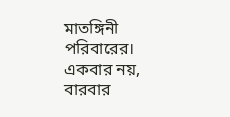মাতঙ্গিনী পরিবারের।
একবার নয়, বারবার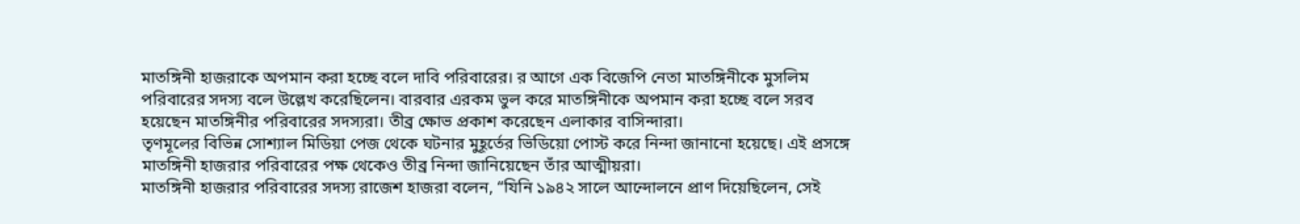মাতঙ্গিনী হাজরাকে অপমান করা হচ্ছে বলে দাবি পরিবারের। র আগে এক বিজেপি নেতা মাতঙ্গিনীকে মুসলিম পরিবারের সদস্য বলে উল্লেখ করেছিলেন। বারবার এরকম ভুল করে মাতঙ্গিনীকে অপমান করা হচ্ছে বলে সরব হয়েছেন মাতঙ্গিনীর পরিবারের সদস্যরা। তীব্র ক্ষোভ প্রকাশ করেছেন এলাকার বাসিন্দারা।
তৃণমূলের বিভিন্ন সোশ্যাল মিডিয়া পেজ থেকে ঘটনার মুহূর্তের ভিডিয়ো পোস্ট করে নিন্দা জানানো হয়েছে। এই প্রসঙ্গে মাতঙ্গিনী হাজরার পরিবারের পক্ষ থেকেও তীব্র নিন্দা জানিয়েছেন তাঁর আত্মীয়রা।
মাতঙ্গিনী হাজরার পরিবারের সদস্য রাজেশ হাজরা বলেন, “যিনি ১৯৪২ সালে আন্দোলনে প্রাণ দিয়েছিলেন, সেই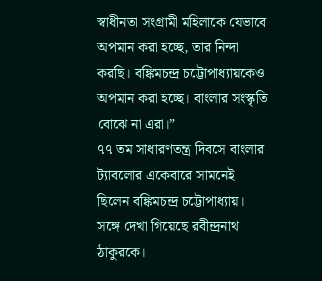স্বাধীনতা সংগ্রামী মহিলাকে যেভাবে অপমান করা হচ্ছে, তার নিন্দা করছি। বঙ্কিমচন্দ্র চট্টোপাধ্যায়কেও অপমান করা হচ্ছে। বাংলার সংস্কৃতি বোঝে না এরা।”
৭৭ তম সাধারণতন্ত্র দিবসে বাংলার ট্যাবলোর একেবারে সামনেই ছিলেন বঙ্কিমচন্দ্র চট্টোপাধ্যায়। সঙ্গে দেখা গিয়েছে রবীন্দ্রনাথ ঠাকুরকে।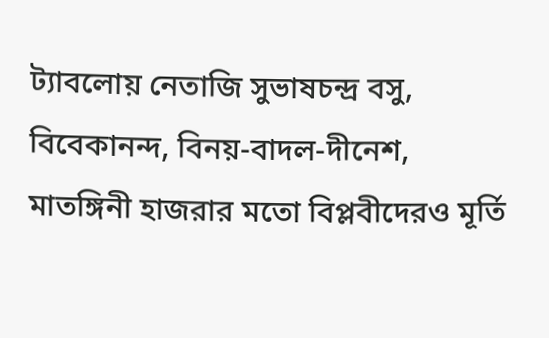ট্যাবলোয় নেতাজি সুভাষচন্দ্র বসু, বিবেকানন্দ, বিনয়-বাদল-দীনেশ, মাতঙ্গিনী হাজরার মতো বিপ্লবীদেরও মূর্তি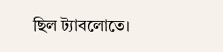ছিল ট্যাবলোতে।